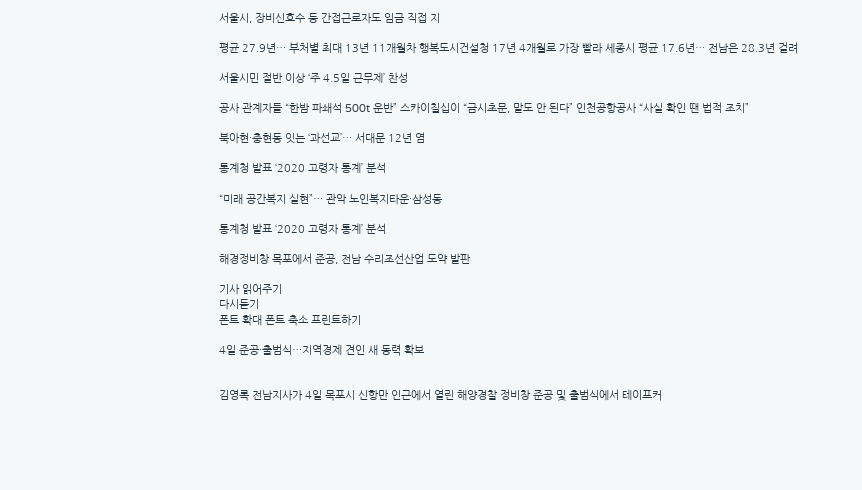서울시, 장비신호수 등 간접근로자도 임금 직접 지

평균 27.9년… 부처별 최대 13년 11개월차 행복도시건설청 17년 4개월로 가장 빨라 세종시 평균 17.6년… 전남은 28.3년 걸려

서울시민 절반 이상 ‘주 4.5일 근무제’ 찬성

공사 관계자들 “한밤 파쇄석 500t 운반” 스카이칠십이 “금시초문, 말도 안 된다” 인천공항공사 “사실 확인 땐 법적 조치”

북아현·충현동 잇는 ‘과선교’… 서대문 12년 염

통계청 발표 ‘2020 고령자 통계’ 분석

“미래 공간복지 실현”… 관악 노인복지타운·삼성동

통계청 발표 ‘2020 고령자 통계’ 분석

해경정비창 목포에서 준공, 전남 수리조선산업 도약 발판

기사 읽어주기
다시듣기
폰트 확대 폰트 축소 프린트하기

4일 준공·출범식…지역경제 견인 새 동력 확보


김영록 전남지사가 4일 목포시 신항만 인근에서 열린 해양경찰 정비창 준공 및 출범식에서 테이프커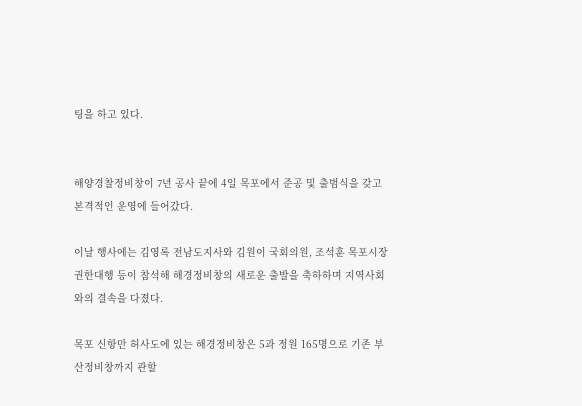팅을 하고 있다.


해양경찰정비창이 7년 공사 끝에 4일 목포에서 준공 및 출범식을 갖고 본격적인 운영에 들어갔다.

이날 행사에는 김영록 전남도지사와 김원이 국회의원, 조석훈 목포시장 권한대행 등이 참석해 해경정비창의 새로운 출발을 축하하며 지역사회와의 결속을 다졌다.

목포 신항만 허사도에 있는 해경정비창은 5과 정원 165명으로 기존 부산정비창까지 관할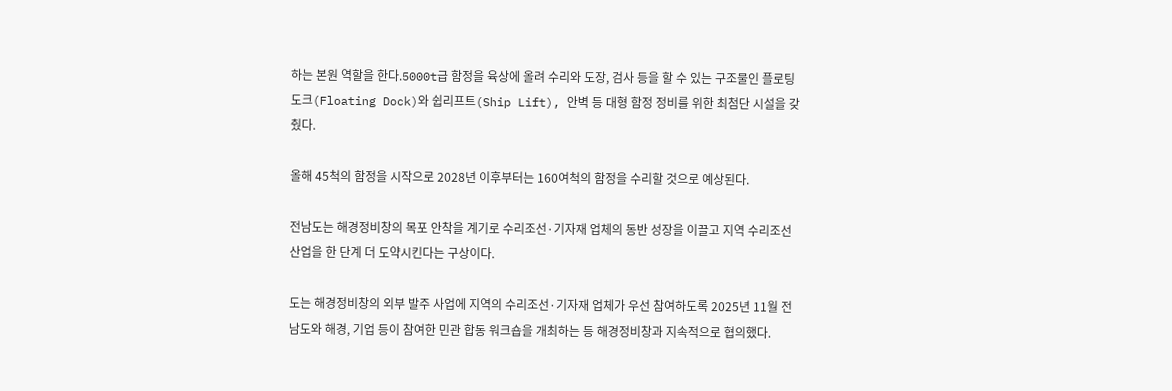하는 본원 역할을 한다.5000t급 함정을 육상에 올려 수리와 도장, 검사 등을 할 수 있는 구조물인 플로팅도크(Floating Dock)와 쉽리프트(Ship Lift), 안벽 등 대형 함정 정비를 위한 최첨단 시설을 갖췄다.

올해 45척의 함정을 시작으로 2028년 이후부터는 160여척의 함정을 수리할 것으로 예상된다.

전남도는 해경정비창의 목포 안착을 계기로 수리조선·기자재 업체의 동반 성장을 이끌고 지역 수리조선산업을 한 단계 더 도약시킨다는 구상이다.

도는 해경정비창의 외부 발주 사업에 지역의 수리조선·기자재 업체가 우선 참여하도록 2025년 11월 전남도와 해경, 기업 등이 참여한 민관 합동 워크숍을 개최하는 등 해경정비창과 지속적으로 협의했다.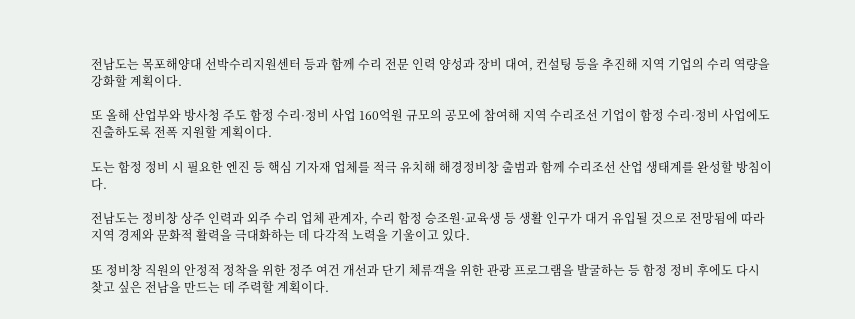전남도는 목포해양대 선박수리지원센터 등과 함께 수리 전문 인력 양성과 장비 대여, 컨설팅 등을 추진해 지역 기업의 수리 역량을 강화할 계획이다.

또 올해 산업부와 방사청 주도 함정 수리·정비 사업 160억원 규모의 공모에 참여해 지역 수리조선 기업이 함정 수리·정비 사업에도 진출하도록 전폭 지원할 계획이다.

도는 함정 정비 시 필요한 엔진 등 핵심 기자재 업체를 적극 유치해 해경정비창 출범과 함께 수리조선 산업 생태계를 완성할 방침이다.

전남도는 정비창 상주 인력과 외주 수리 업체 관계자, 수리 함정 승조원·교육생 등 생활 인구가 대거 유입될 것으로 전망됨에 따라 지역 경제와 문화적 활력을 극대화하는 데 다각적 노력을 기울이고 있다.

또 정비창 직원의 안정적 정착을 위한 정주 여건 개선과 단기 체류객을 위한 관광 프로그램을 발굴하는 등 함정 정비 후에도 다시 찾고 싶은 전남을 만드는 데 주력할 계획이다.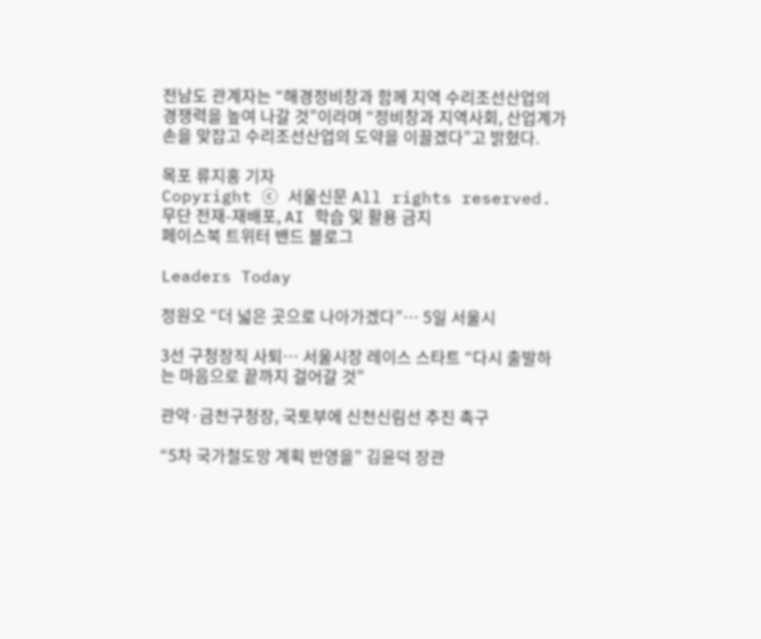전남도 관계자는 “해경정비창과 함께 지역 수리조선산업의 경쟁력을 높여 나갈 것”이라며 “정비창과 지역사회, 산업계가 손을 맞잡고 수리조선산업의 도약을 이끌겠다”고 밝혔다.

목포 류지홍 기자
Copyright ⓒ 서울신문 All rights reserved. 무단 전재-재배포, AI 학습 및 활용 금지
페이스북 트위터 밴드 블로그

Leaders Today

정원오 “더 넓은 곳으로 나아가겠다”… 5일 서울시

3선 구청장직 사퇴… 서울시장 레이스 스타트 “다시 출발하는 마음으로 끝까지 걸어갈 것”

관악·금천구청장, 국토부에 신천신림선 추진 촉구

“5차 국가철도망 계획 반영을” 김윤덕 장관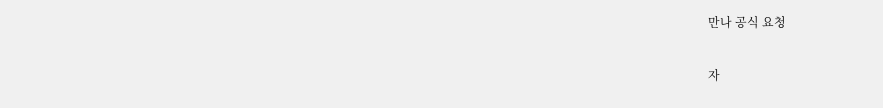만나 공식 요청

자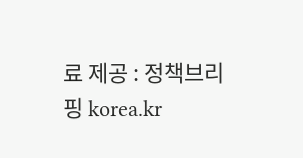료 제공 : 정책브리핑 korea.kr